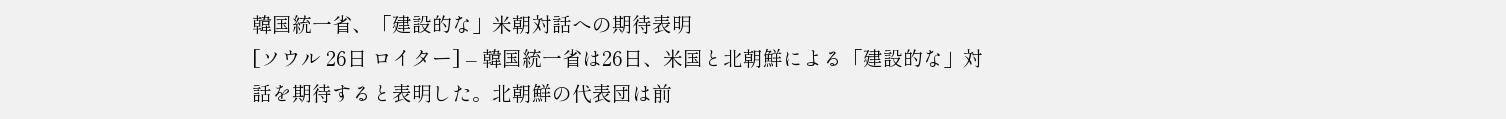韓国統一省、「建設的な」米朝対話への期待表明
[ソウル 26日 ロイター] – 韓国統一省は26日、米国と北朝鮮による「建設的な」対話を期待すると表明した。北朝鮮の代表団は前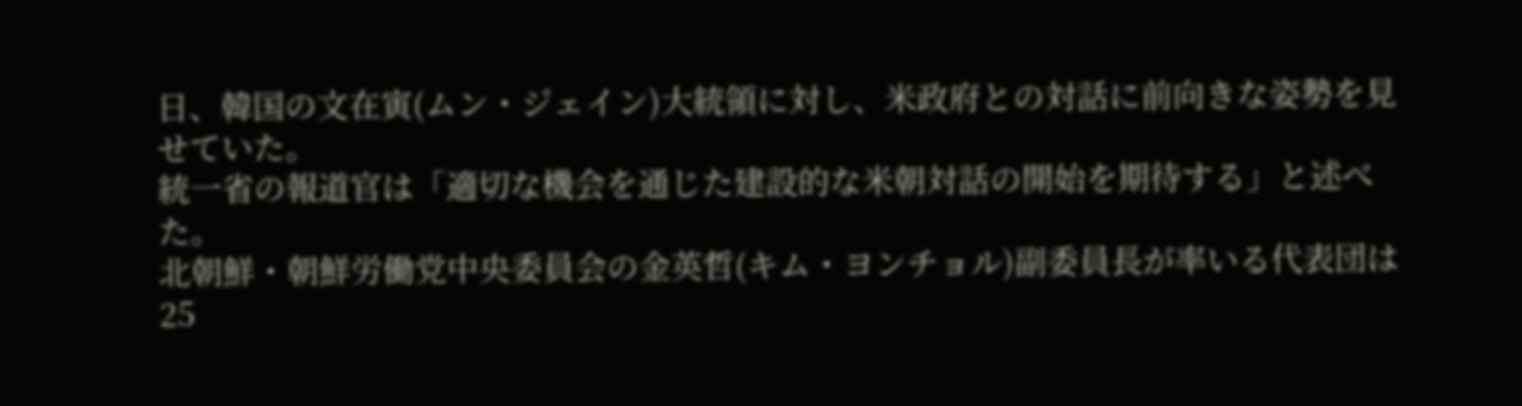日、韓国の文在寅(ムン・ジェイン)大統領に対し、米政府との対話に前向きな姿勢を見せていた。
統一省の報道官は「適切な機会を通じた建設的な米朝対話の開始を期待する」と述べた。
北朝鮮・朝鮮労働党中央委員会の金英哲(キム・ヨンチョル)副委員長が率いる代表団は25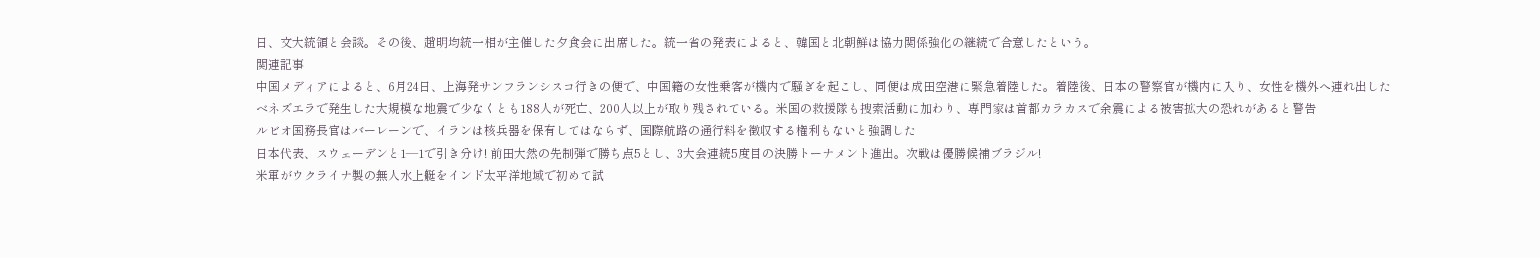日、文大統領と会談。その後、趙明均統一相が主催した夕食会に出席した。統一省の発表によると、韓国と北朝鮮は協力関係強化の継続で合意したという。
関連記事
中国メディアによると、6月24日、上海発サンフランシスコ行きの便で、中国籍の女性乗客が機内で騒ぎを起こし、同便は成田空港に緊急着陸した。着陸後、日本の警察官が機内に入り、女性を機外へ連れ出した
ベネズエラで発生した大規模な地震で少なくとも188人が死亡、200人以上が取り残されている。米国の救援隊も捜索活動に加わり、専門家は首都カラカスで余震による被害拡大の恐れがあると警告
ルビオ国務長官はバーレーンで、イランは核兵器を保有してはならず、国際航路の通行料を徴収する権利もないと強調した
日本代表、スウェーデンと1―1で引き分け! 前田大然の先制弾で勝ち点5とし、3大会連続5度目の決勝トーナメント進出。次戦は優勝候補ブラジル!
米軍がウクライナ製の無人水上艇をインド太平洋地域で初めて試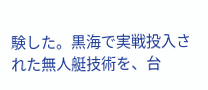験した。黒海で実戦投入された無人艇技術を、台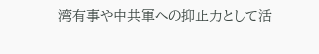湾有事や中共軍への抑止力として活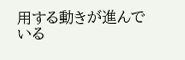用する動きが進んでいる